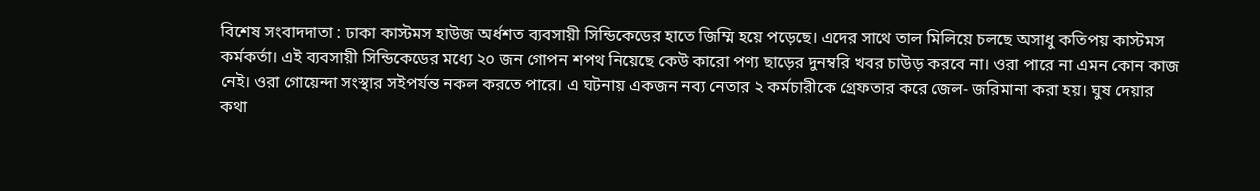বিশেষ সংবাদদাতা : ঢাকা কাস্টমস হাউজ অর্ধশত ব্যবসায়ী সিন্ডিকেডের হাতে জিম্মি হয়ে পড়েছে। এদের সাথে তাল মিলিয়ে চলছে অসাধু কতিপয় কাস্টমস কর্মকর্তা। এই ব্যবসায়ী সিন্ডিকেডের মধ্যে ২০ জন গোপন শপথ নিয়েছে কেউ কারো পণ্য ছাড়ের দুনম্বরি খবর চাউড় করবে না। ওরা পারে না এমন কোন কাজ নেই। ওরা গোয়েন্দা সংস্থার সইপর্যন্ত নকল করতে পারে। এ ঘটনায় একজন নব্য নেতার ২ কর্মচারীকে গ্রেফতার করে জেল- জরিমানা করা হয়। ঘুষ দেয়ার কথা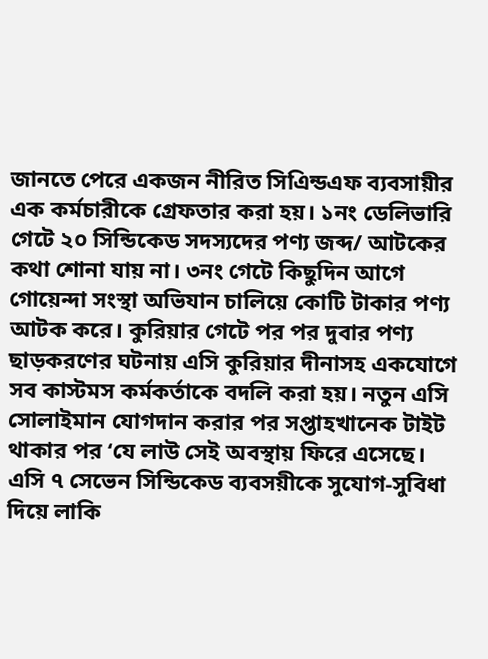জানতে পেরে একজন নীরিত সিএিন্ডএফ ব্যবসায়ীর এক কর্মচারীকে গ্রেফতার করা হয়। ১নং ডেলিভারি গেটে ২০ সিন্ডিকেড সদস্যদের পণ্য জব্দ/ আটকের কথা শোনা যায় না। ৩নং গেটে কিছুদিন আগে গোয়েন্দা সংস্থা অভিযান চালিয়ে কোটি টাকার পণ্য আটক করে। কুরিয়ার গেটে পর পর দুবার পণ্য ছাড়করণের ঘটনায় এসি কুরিয়ার দীনাসহ একযোগে সব কাস্টমস কর্মকর্তাকে বদলি করা হয়। নতুন এসি সোলাইমান যোগদান করার পর সপ্তাহখানেক টাইট থাকার পর ‘যে লাউ সেই অবস্থায় ফিরে এসেছে। এসি ৭ সেভেন সিন্ডিকেড ব্যবসয়ীকে সুযোগ-সুবিধা দিয়ে লাকি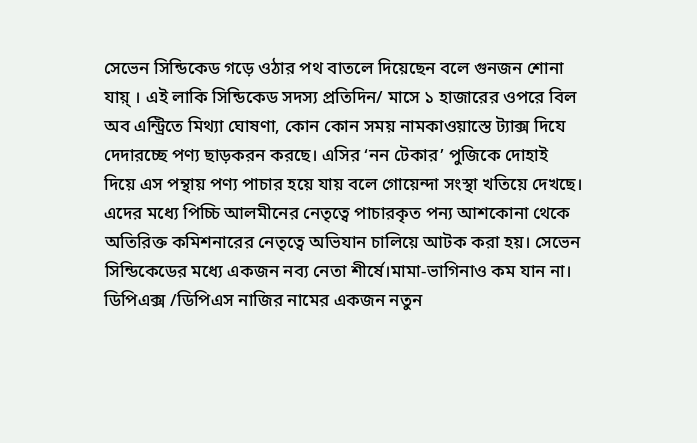সেভেন সিন্ডিকেড গড়ে ওঠার পথ বাতলে দিয়েছেন বলে গুনজন শোনা যায়্ । এই লাকি সিন্ডিকেড সদস্য প্রতিদিন/ মাসে ১ হাজারের ওপরে বিল অব এন্ট্রিতে মিথ্যা ঘোষণা, কোন কোন সময় নামকাওয়াস্তে ট্যাক্স দিযে দেদারচ্ছে পণ্য ছাড়করন করছে। এসির ‘নন টেকার’ পুজিকে দোহাই দিয়ে এস পন্থায় পণ্য পাচার হয়ে যায় বলে গোয়েন্দা সংস্থা খতিয়ে দেখছে। এদের মধ্যে পিচ্চি আলমীনের নেতৃত্বে পাচারকৃত পন্য আশকোনা থেকে অতিরিক্ত কমিশনারের নেতৃত্বে অভিযান চালিয়ে আটক করা হয়। সেভেন সিন্ডিকেডের মধ্যে একজন নব্য নেতা শীর্ষে।মামা-ভাগিনাও কম যান না। ডিপিএক্স /ডিপিএস নাজির নামের একজন নতুন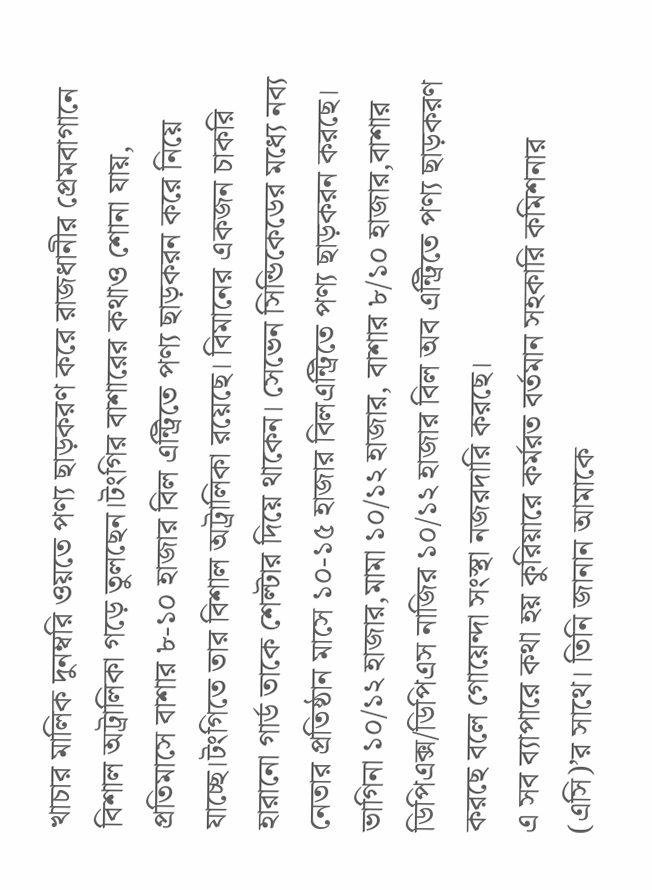খাচার মালিক দুনম্বরি ওয়তে পণ্য ছাড়করণ করে রাজধানীর প্রেমবাগানে বিশাল অট্রালিকা গড়ে তুলছেন।টংগির বাশারের কথাও শোনা যায়, প্রতিমাসে বাশার ৮-১০ হাজার বিল এন্ট্রিতে পণ্য ছাড়করন করে নিয়ে যাচ্ছে।টংগিতে তার বিশাল অট্রালিকা রয়েছে। বিমানের একজন চাকরি হারানো গার্ড তাকে শেল্টার দিয়ে থাকেন। সেভেন সিন্ডিকেডের মধ্যে নব্য নেতার প্রতিষ্ঠান মাসে ১০-১৫ হাজার বিলএন্ট্রিতে পণ্য ছাড়করন করছে। ভাগিনা ১০/১২ হাজার,মামা ১০/১২ হাজার, বাশার ৮/১০ হাজার,বাশার ডিপিএক্স/ডিপিএস নাজির ১০/১২ হাজার বিল অব এন্ট্রিতে পণ্য ছাড়করণ করছে বলে গোয়েন্দা সংস্থা নজরদারি করছে।
এ সব ব্যাপারে কথা হয় কুরিয়ারে কর্মরত বর্তমান সহকারি কমিশনার (এসি)’র সাথে। তিনি জানান আমাকে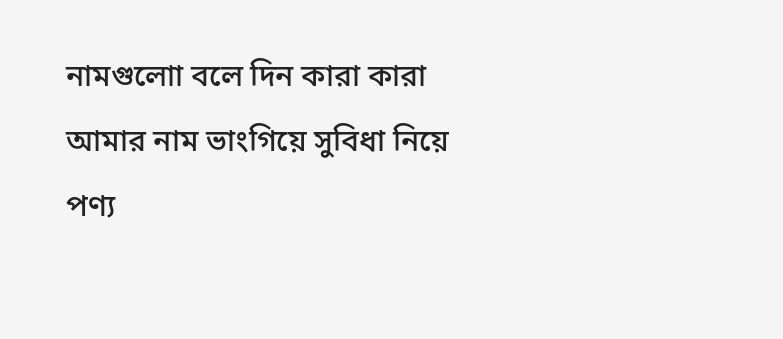নামগুলোা বলে দিন কারা কারা আমার নাম ভাংগিয়ে সুবিধা নিয়ে পণ্য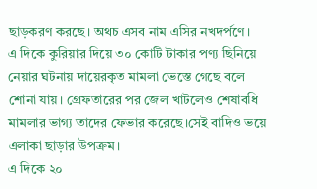ছাড়করণ করছে। অথচ এসব নাম এসির নখদর্পণে।
এ দিকে কুরিয়ার দিয়ে ৩০ কোটি টাকার পণ্য ছিনিয়ে নেয়ার ঘটনায় দায়েরকৃত মামলা ভেস্তে গেছে বলে শোনা যায়। গ্রেফতারের পর জেল খাটলেও শেষাবধি মামলার ভাগ্য তাদের ফেভার করেছে।সেই বাদিও ভয়ে এলাকা ছাড়ার উপক্রম।
এ দিকে ২০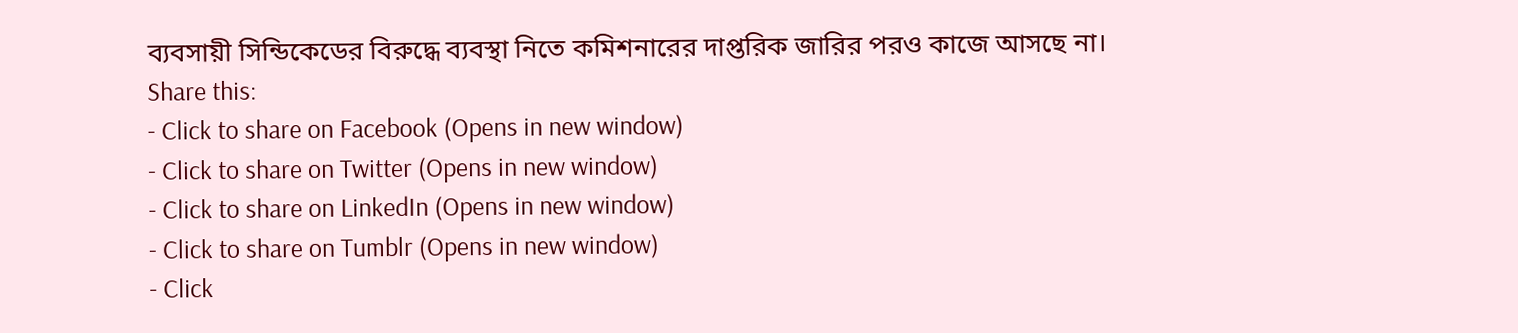ব্যবসায়ী সিন্ডিকেডের বিরুদ্ধে ব্যবস্থা নিতে কমিশনারের দাপ্তরিক জারির পরও কাজে আসছে না।
Share this:
- Click to share on Facebook (Opens in new window)
- Click to share on Twitter (Opens in new window)
- Click to share on LinkedIn (Opens in new window)
- Click to share on Tumblr (Opens in new window)
- Click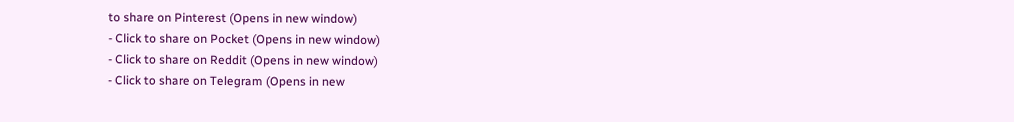to share on Pinterest (Opens in new window)
- Click to share on Pocket (Opens in new window)
- Click to share on Reddit (Opens in new window)
- Click to share on Telegram (Opens in new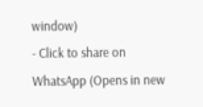window)
- Click to share on WhatsApp (Opens in new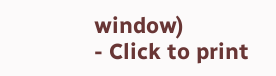window)
- Click to print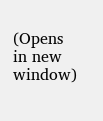(Opens in new window)